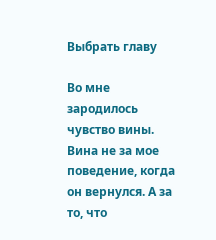Выбрать главу

Во мне зародилось чувство вины. Вина не за мое поведение, когда он вернулся. А за то, что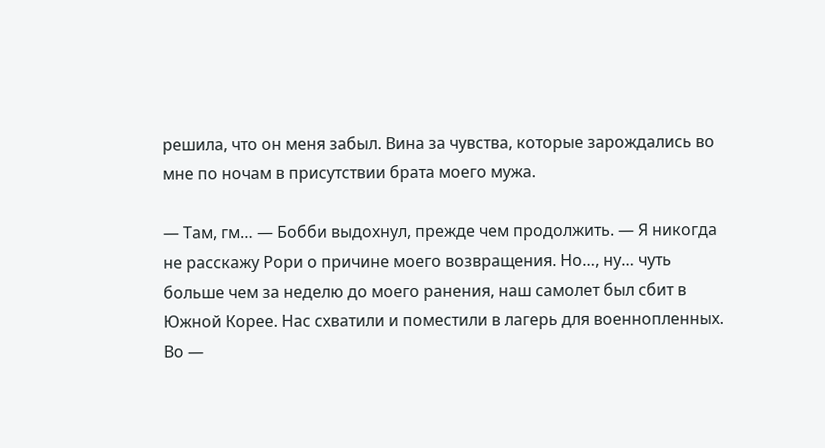решила, что он меня забыл. Вина за чувства, которые зарождались во мне по ночам в присутствии брата моего мужа.

— Там, гм… — Бобби выдохнул, прежде чем продолжить. — Я никогда не расскажу Рори о причине моего возвращения. Но…, ну… чуть больше чем за неделю до моего ранения, наш самолет был сбит в Южной Корее. Нас схватили и поместили в лагерь для военнопленных. Во —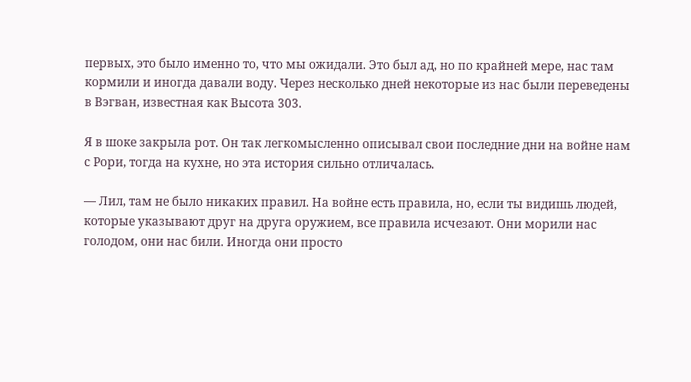первых, это было именно то, что мы ожидали. Это был ад, но по крайней мере, нас там кормили и иногда давали воду. Через несколько дней некоторые из нас были переведены в Вэгван, известная как Высота 303.

Я в шоке закрыла рот. Он так легкомысленно описывал свои последние дни на войне нам с Рори, тогда на кухне, но эта история сильно отличалась.

— Лил, там не было никаких правил. На войне есть правила, но, если ты видишь людей, которые указывают друг на друга оружием, все правила исчезают. Они морили нас голодом, они нас били. Иногда они просто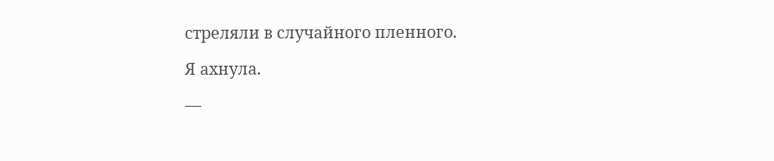стреляли в случайного пленного.

Я ахнула.

—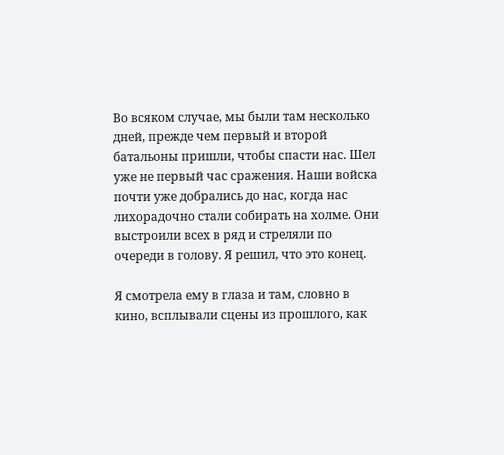Во всяком случае, мы были там несколько дней, прежде чем первый и второй батальоны пришли, чтобы спасти нас. Шел уже не первый час сражения. Наши войска почти уже добрались до нас, когда нас лихорадочно стали собирать на холме. Они выстроили всех в ряд и стреляли по очереди в голову. Я решил, что это конец.

Я смотрела ему в глаза и там, словно в кино, всплывали сцены из прошлого, как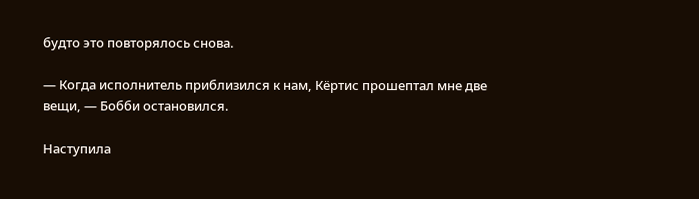будто это повторялось снова.

— Когда исполнитель приблизился к нам, Кёртис прошептал мне две вещи, — Бобби остановился.

Наступила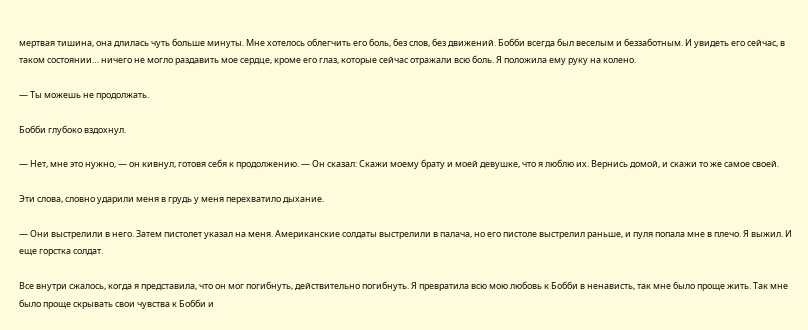мертвая тишина, она длилась чуть больше минуты. Мне хотелось облегчить его боль, без слов, без движений. Бобби всегда был веселым и беззаботным. И увидеть его сейчас, в таком состоянии… ничего не могло раздавить мое сердце, кроме его глаз, которые сейчас отражали всю боль. Я положила ему руку на колено.

— Ты можешь не продолжать.

Бобби глубоко вздохнул.

— Нет, мне это нужно, — он кивнул, готовя себя к продолжению. — Он сказал: Скажи моему брату и моей девушке, что я люблю их. Вернись домой, и скажи то же самое своей.

Эти слова, словно ударили меня в грудь у меня перехватило дыхание.

— Они выстрелили в него. Затем пистолет указал на меня. Американские солдаты выстрелили в палача, но его пистоле выстрелил раньше, и пуля попала мне в плечо. Я выжил. И еще горстка солдат.

Все внутри сжалось, когда я представила, что он мог погибнуть, действительно погибнуть. Я превратила всю мою любовь к Бобби в ненависть, так мне было проще жить. Так мне было проще скрывать свои чувства к Бобби и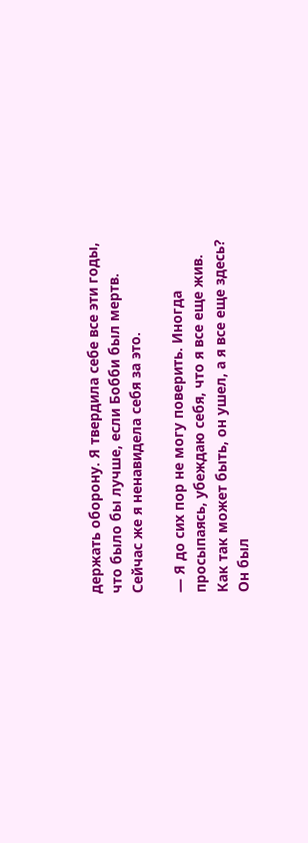держать оборону. Я твердила себе все эти годы, что было бы лучше, если Бобби был мертв. Сейчас же я ненавидела себя за это.

— Я до сих пор не могу поверить. Иногда просыпаясь, убеждаю себя, что я все еще жив. Как так может быть, он ушел, а я все еще здесь? Он был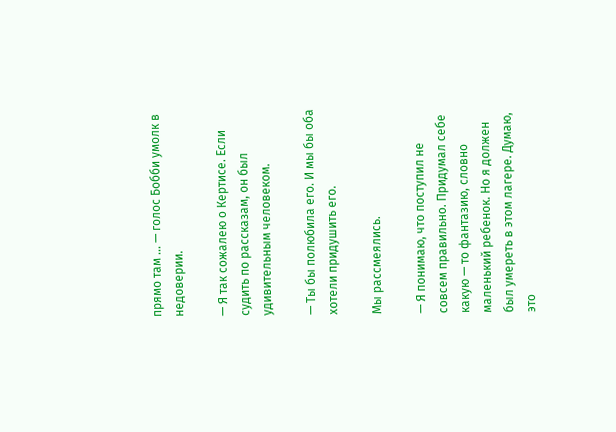прямо там … — голос Бобби умолк в недоверии.

— Я так сожалею о Кертисе. Если судить по рассказам, он был удивительным человеком.

— Ты бы полюбила его. И мы бы оба хотели придушить его.

Мы рассмеялись.

— Я понимаю, что поступил не совсем правильно. Придумал себе какую — то фантазию, словно маленький ребенок. Но я должен был умереть в этом лагере. Думаю, это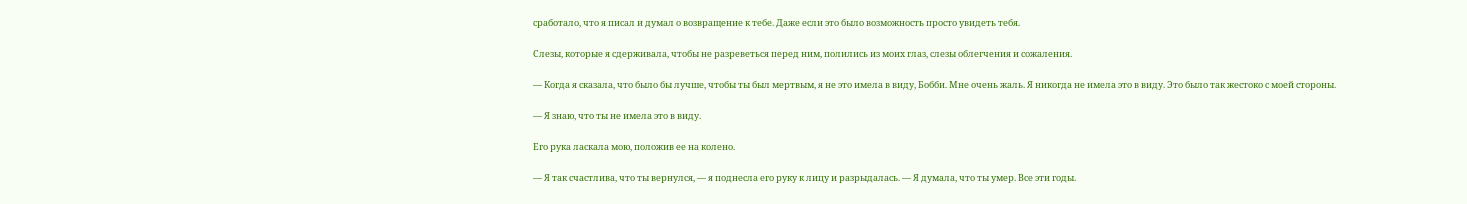сработало, что я писал и думал о возвращение к тебе. Даже если это было возможность просто увидеть тебя.

Слезы, которые я сдерживала, чтобы не разреветься перед ним, полились из моих глаз, слезы облегчения и сожаления.

— Когда я сказала, что было бы лучше, чтобы ты был мертвым, я не это имела в виду, Бобби. Мне очень жаль. Я никогда не имела это в виду. Это было так жестоко с моей стороны.

— Я знаю, что ты не имела это в виду.

Его рука ласкала мою, положив ее на колено.

— Я так счастлива, что ты вернулся, — я поднесла его руку к лицу и разрыдалась. — Я думала, что ты умер. Все эти годы.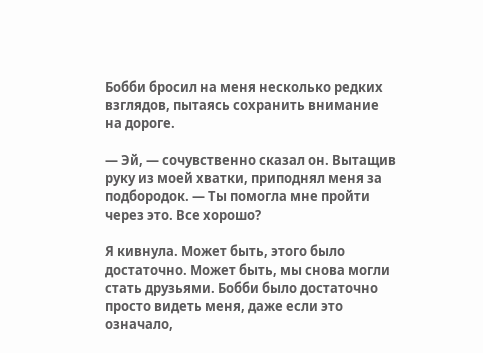Бобби бросил на меня несколько редких взглядов, пытаясь сохранить внимание на дороге.

— Эй, — сочувственно сказал он. Вытащив руку из моей хватки, приподнял меня за подбородок. — Ты помогла мне пройти через это. Все хорошо?

Я кивнула. Может быть, этого было достаточно. Может быть, мы снова могли стать друзьями. Бобби было достаточно просто видеть меня, даже если это означало,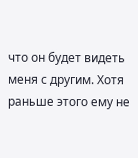что он будет видеть меня с другим. Хотя раньше этого ему не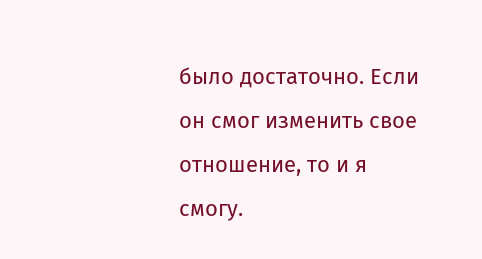было достаточно. Если он смог изменить свое отношение, то и я смогу.